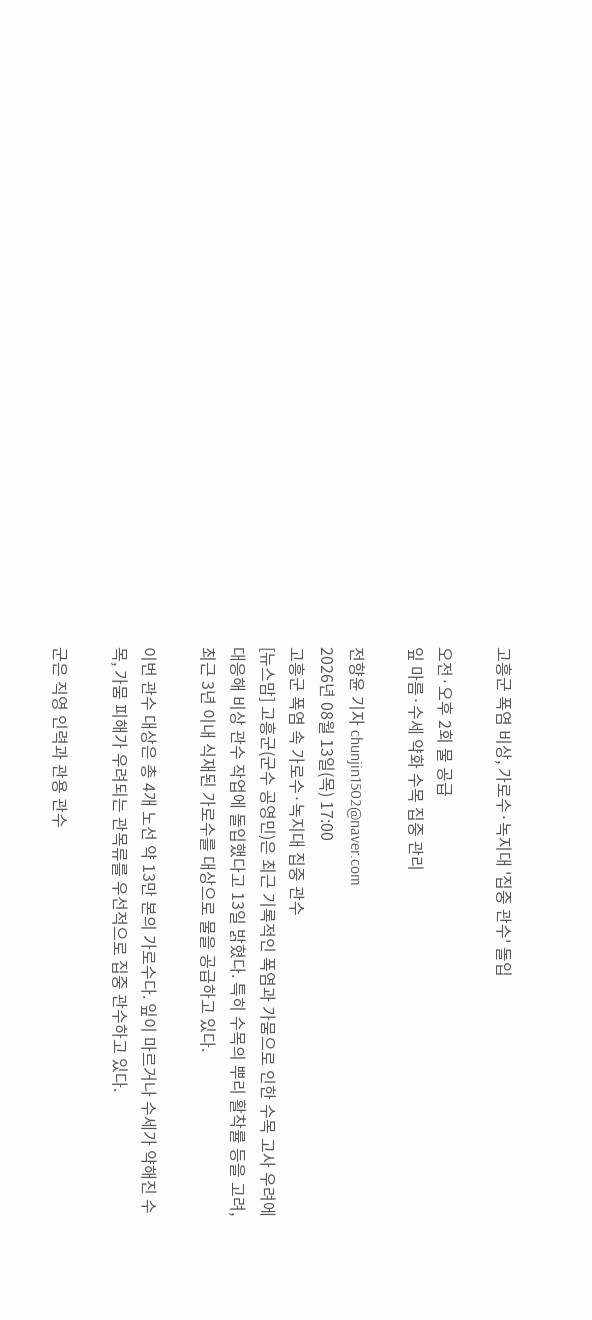고흥군 폭염 비상, 가로수·녹지대 '집중 관수' 돌입

오전·오후 2회 물 공급
잎 마름·수세 약화 수목 집중 관리

전향윤 기자 chunjin1502@naver.com
2026년 08월 13일(목) 17:00
고흥군 폭염 속 가로수·녹지대 집중 관수
[뉴스맘] 고흥군(군수 공영민)은 최근 기록적인 폭염과 가뭄으로 인한 수목 고사 우려에 대응해 비상 관수 작업에 돌입했다고 13일 밝혔다. 특히 수목의 뿌리 활착률 등을 고려, 최근 3년 이내 식재된 가로수를 대상으로 물을 공급하고 있다.

이번 관수 대상은 총 4개 노선 약 13만 본의 가로수다. 잎이 마르거나 수세가 약해진 수목, 가뭄 피해가 우려되는 관목류를 우선적으로 집중 관수하고 있다.

군은 직영 인력과 관용 관수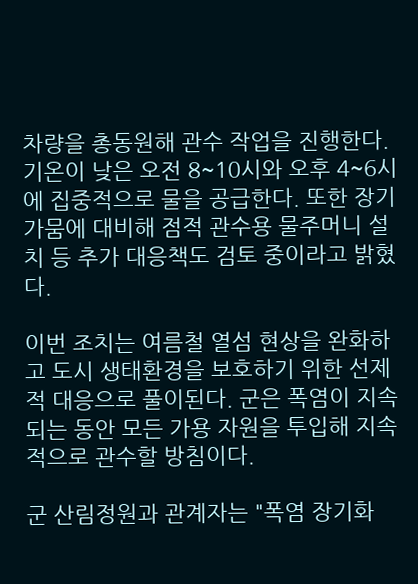차량을 총동원해 관수 작업을 진행한다. 기온이 낮은 오전 8~10시와 오후 4~6시에 집중적으로 물을 공급한다. 또한 장기 가뭄에 대비해 점적 관수용 물주머니 설치 등 추가 대응책도 검토 중이라고 밝혔다.

이번 조치는 여름철 열섬 현상을 완화하고 도시 생태환경을 보호하기 위한 선제적 대응으로 풀이된다. 군은 폭염이 지속되는 동안 모든 가용 자원을 투입해 지속적으로 관수할 방침이다.

군 산림정원과 관계자는 "폭염 장기화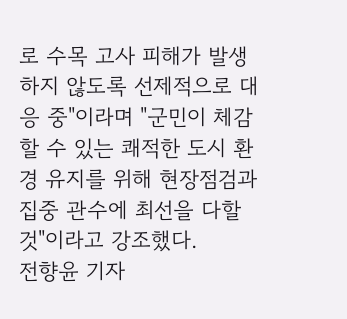로 수목 고사 피해가 발생하지 않도록 선제적으로 대응 중"이라며 "군민이 체감할 수 있는 쾌적한 도시 환경 유지를 위해 현장점검과 집중 관수에 최선을 다할 것"이라고 강조했다.
전향윤 기자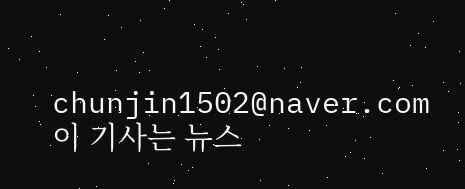chunjin1502@naver.com
이 기사는 뉴스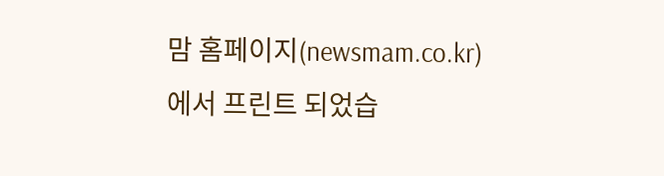맘 홈페이지(newsmam.co.kr)에서 프린트 되었습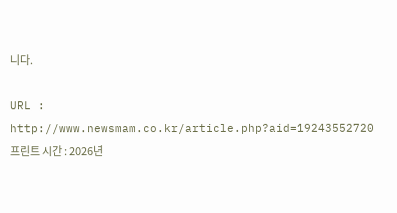니다.

URL : http://www.newsmam.co.kr/article.php?aid=19243552720
프린트 시간 : 2026년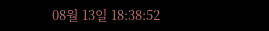08월 13일 18:38:52